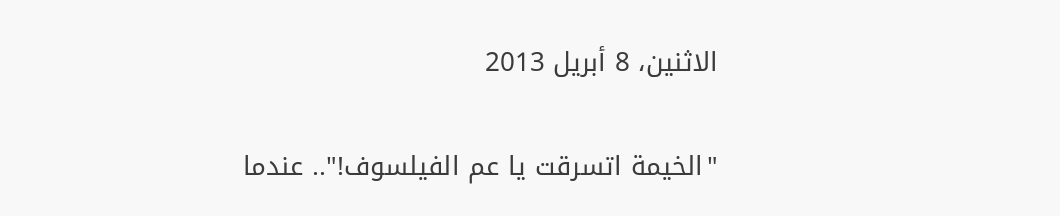الاثنين، 8 أبريل 2013

"الخيمة اتسرقت يا عم الفيلسوف!".. عندما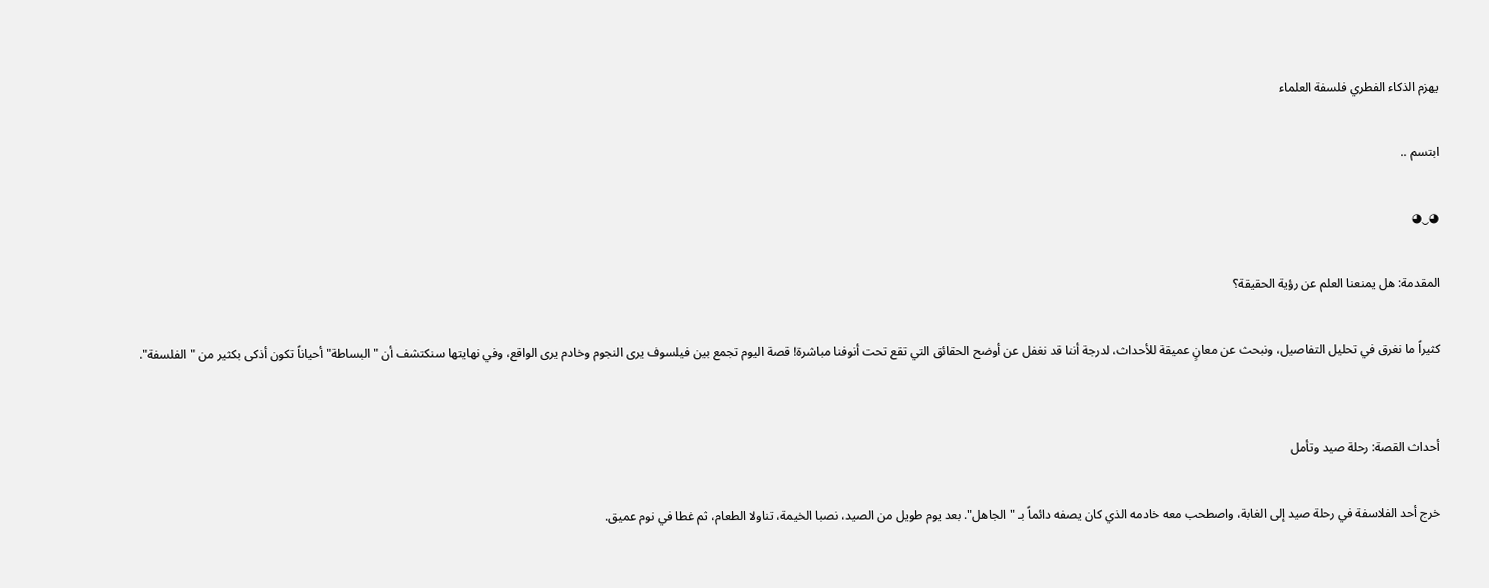يهزم الذكاء الفطري فلسفة العلماء

ابتسم ..

◕‿◕

المقدمة: هل يمنعنا العلم عن رؤية الحقيقة؟

كثيراً ما نغرق في تحليل التفاصيل، ونبحث عن معانٍ عميقة للأحداث، لدرجة أننا قد نغفل عن أوضح الحقائق التي تقع تحت أنوفنا مباشرة! قصة اليوم تجمع بين فيلسوف يرى النجوم وخادم يرى الواقع، وفي نهايتها سنكتشف أن "البساطة" أحياناً تكون أذكى بكثير من "الفلسفة".


أحداث القصة: رحلة صيد وتأمل

خرج أحد الفلاسفة في رحلة صيد إلى الغابة، واصطحب معه خادمه الذي كان يصفه دائماً بـ "الجاهل". بعد يوم طويل من الصيد، نصبا الخيمة، تناولا الطعام، ثم غطا في نوم عميق.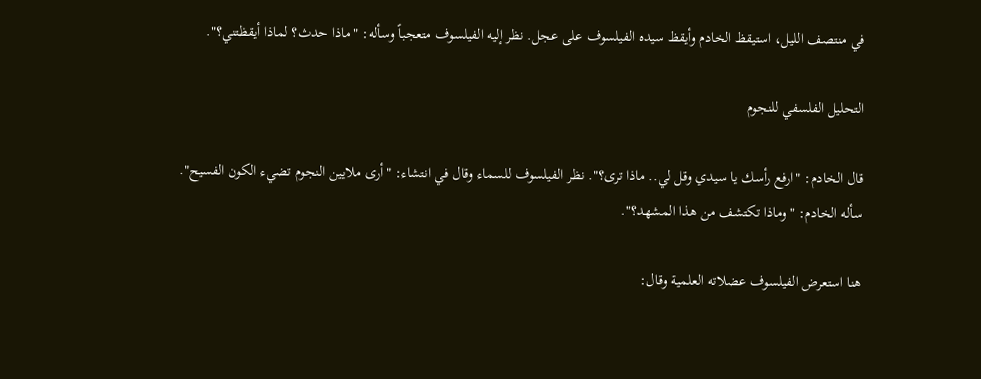في منتصف الليل، استيقظ الخادم وأيقظ سيده الفيلسوف على عجل. نظر إليه الفيلسوف متعجباً وسأله: "ماذا حدث؟ لماذا أيقظتني؟".

التحليل الفلسفي للنجوم

قال الخادم: "ارفع رأسك يا سيدي وقل لي.. ماذا ترى؟". نظر الفيلسوف للسماء وقال في انتشاء: "أرى ملايين النجوم تضيء الكون الفسيح". سأله الخادم: "وماذا تكتشف من هذا المشهد؟".

هنا استعرض الفيلسوف عضلاته العلمية وقال: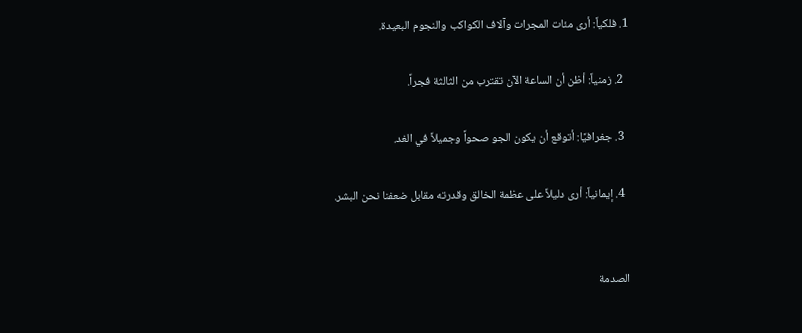1. فلكياً: أرى مئات المجرات وآلاف الكواكب والنجوم البعيدة.

  2. زمنياً: أظن أن الساعة الآن تقترب من الثالثة فجراً.

  3. جغرافيًا: أتوقع أن يكون الجو صحواً وجميلاً في الغد.

  4. إيمانياً: أرى دليلاً على عظمة الخالق وقدرته مقابل ضعفنا نحن البشر.


الصدمة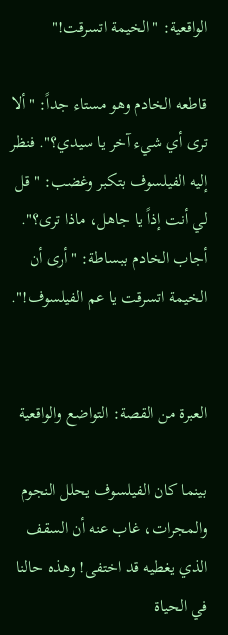الواقعية: "الخيمة اتسرقت!"

قاطعه الخادم وهو مستاء جداً: "ألا ترى أي شيء آخر يا سيدي؟". فنظر إليه الفيلسوف بتكبر وغضب: "قل لي أنت إذاً يا جاهل، ماذا ترى؟". أجاب الخادم ببساطة: "أرى أن الخيمة اتسرقت يا عم الفيلسوف!".


العبرة من القصة: التواضع والواقعية

بينما كان الفيلسوف يحلل النجوم والمجرات، غاب عنه أن السقف الذي يغطيه قد اختفى! وهذه حالنا في الحياة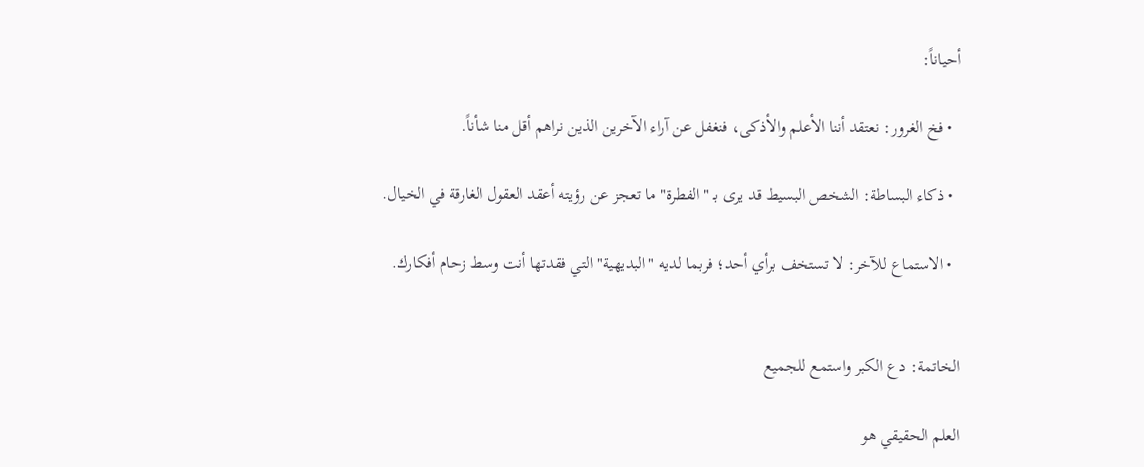أحياناً:

  • فخ الغرور: نعتقد أننا الأعلم والأذكى، فنغفل عن آراء الآخرين الذين نراهم أقل منا شأناً.

  • ذكاء البساطة: الشخص البسيط قد يرى بـ "الفطرة" ما تعجز عن رؤيته أعقد العقول الغارقة في الخيال.

  • الاستماع للآخر: لا تستخف برأي أحد؛ فربما لديه "البديهية" التي فقدتها أنت وسط زحام أفكارك.


الخاتمة: دع الكبر واستمع للجميع

العلم الحقيقي هو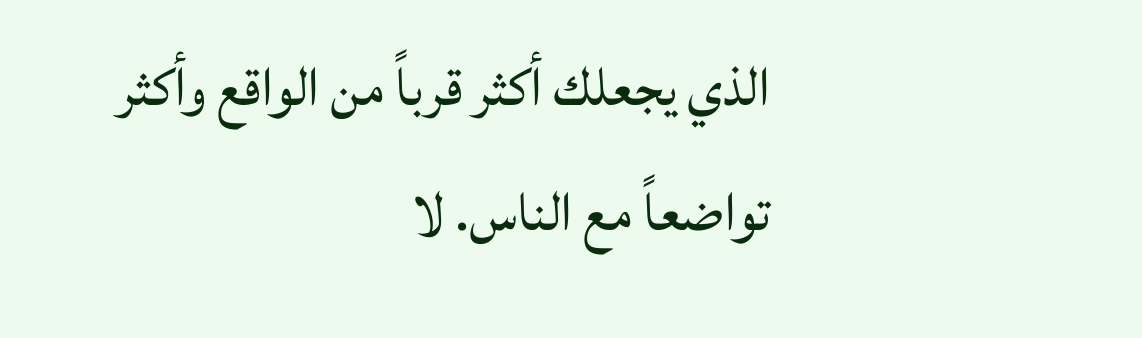الذي يجعلك أكثر قرباً من الواقع وأكثر تواضعاً مع الناس. لا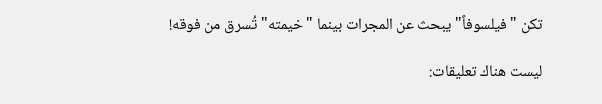تكن "فيلسوفاً" يبحث عن المجرات بينما "خيمته" تُسرق من فوقه!

ليست هناك تعليقات: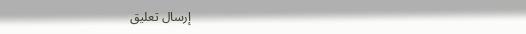إرسال تعليق